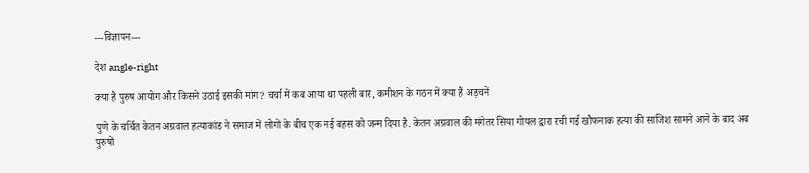---विज्ञापन---

देश angle-right

क्या है पुरुष आयोग और किसने उठाई इसकी मांग? चर्चा में कब आया था पहली बार, कमीशन के गठन में क्या हैं अड़चनें

पुणे के चर्चित केतन अग्रवाल हत्याकांड ने समाज में लोगों के बीच एक नई बहस को जन्म दिया है. केतन अग्रवाल की मंगेतर सिया गोयल द्वारा रची गई खौफनाक हत्या की साजिश सामने आने के बाद अब पुरुषों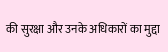की सुरक्षा और उनके अधिकारों का मुद्दा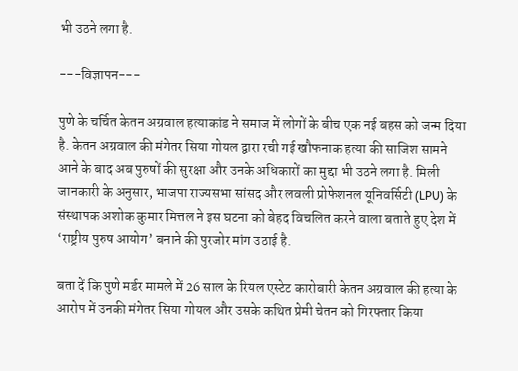भी उठने लगा है.

---विज्ञापन---

पुणे के चर्चित केतन अग्रवाल हत्याकांड ने समाज में लोगों के बीच एक नई बहस को जन्म दिया है. केतन अग्रवाल की मंगेतर सिया गोयल द्वारा रची गई खौफनाक हत्या की साजिश सामने आने के बाद अब पुरुषों की सुरक्षा और उनके अधिकारों का मुद्दा भी उठने लगा है. मिली जानकारी के अनुसार, भाजपा राज्यसभा सांसद और लवली प्रोफेशनल यूनिवर्सिटी (LPU) के संस्थापक अशोक कुमार मित्तल ने इस घटना को बेहद विचलित करने वाला बताते हुए देश में ‘राष्ट्रीय पुरुष आयोग’ बनाने की पुरजोर मांग उठाई है.

बता दें कि पुणे मर्डर मामले में 26 साल के रियल एस्टेट कारोबारी केतन अग्रवाल की हत्या के आरोप में उनकी मंगेतर सिया गोयल और उसके कथित प्रेमी चेतन को गिरफ्तार किया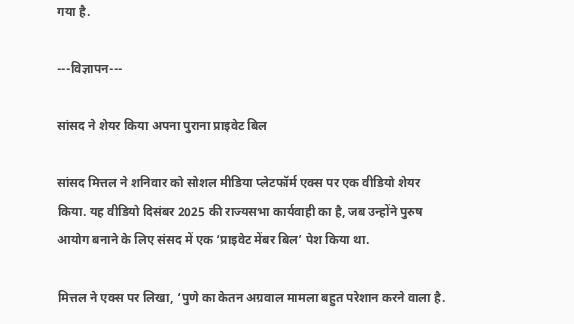गया है.

---विज्ञापन---

सांसद ने शेयर किया अपना पुराना प्राइवेट बिल

सांसद मित्तल ने शनिवार को सोशल मीडिया प्लेटफॉर्म एक्स पर एक वीडियो शेयर किया. यह वीडियो दिसंबर 2025 की राज्यसभा कार्यवाही का है, जब उन्होंने पुरुष आयोग बनाने के लिए संसद में एक ‘प्राइवेट मेंबर बिल’ पेश किया था.

मित्तल ने एक्स पर लिखा, ‘पुणे का केतन अग्रवाल मामला बहुत परेशान करने वाला है.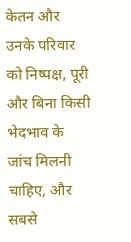केतन और उनके परिवार को निष्पक्ष, पूरी और बिना किसी भेदभाव के जांच मिलनी चाहिए, और सबसे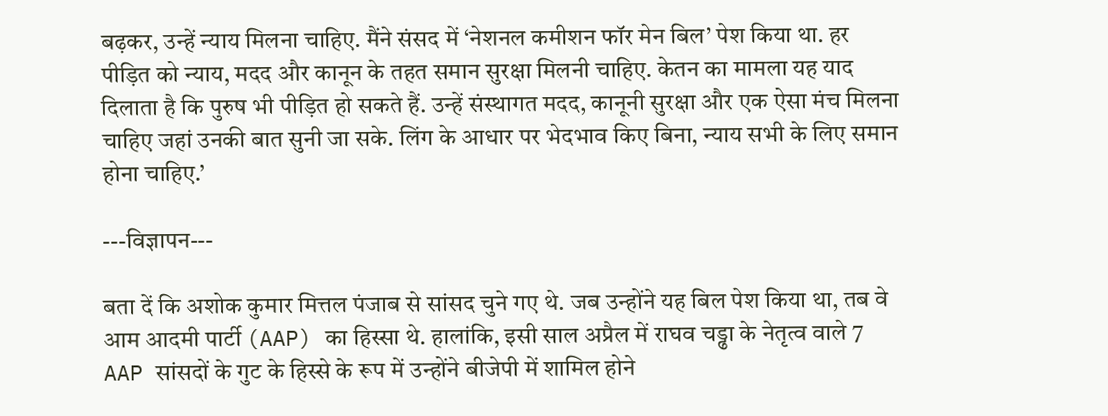बढ़कर, उन्हें न्याय मिलना चाहिए. मैंने संसद में ‘नेशनल कमीशन फॉर मेन बिल’ पेश किया था. हर पीड़ित को न्याय, मदद और कानून के तहत समान सुरक्षा मिलनी चाहिए. केतन का मामला यह याद दिलाता है कि पुरुष भी पीड़ित हो सकते हैं. उन्हें संस्थागत मदद, कानूनी सुरक्षा और एक ऐसा मंच मिलना चाहिए जहां उनकी बात सुनी जा सके. लिंग के आधार पर भेदभाव किए बिना, न्याय सभी के लिए समान होना चाहिए.’

---विज्ञापन---

बता दें कि अशोक कुमार मित्तल पंजाब से सांसद चुने गए थे. जब उन्होंने यह बिल पेश किया था, तब वे आम आदमी पार्टी (AAP) का हिस्सा थे. हालांकि, इसी साल अप्रैल में राघव चड्ढा के नेतृत्व वाले 7 AAP सांसदों के गुट के हिस्से के रूप में उन्होंने बीजेपी में शामिल होने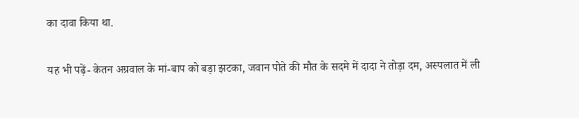का दावा किया था.

यह भी पढ़ें- केतन अग्रवाल के मां-बाप को बड़ा झटका, जवान पोते की मौत के सदमे में दादा ने तोड़ा दम, अस्पलात में ली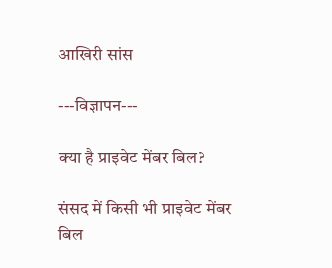आखिरी सांस

---विज्ञापन---

क्या है प्राइवेट मेंबर बिल?

संसद में किसी भी प्राइवेट मेंबर बिल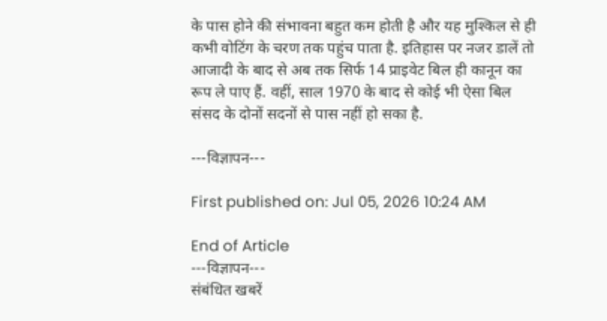के पास होने की संभावना बहुत कम होती है और यह मुश्किल से ही कभी वोटिंग के चरण तक पहुंच पाता है. इतिहास पर नजर डालें तो आजादी के बाद से अब तक सिर्फ 14 प्राइवेट बिल ही कानून का रूप ले पाए हैं. वहीं, साल 1970 के बाद से कोई भी ऐसा बिल संसद के दोनों सदनों से पास नहीं हो सका है.

---विज्ञापन---

First published on: Jul 05, 2026 10:24 AM

End of Article
---विज्ञापन---
संबंधित खबरें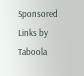Sponsored Links by Taboola